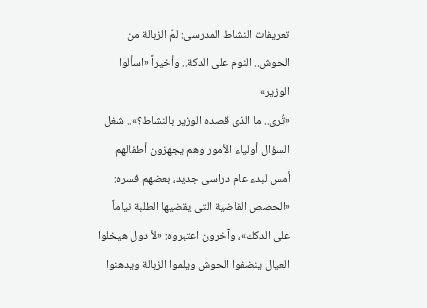تعريفات النشاط المدرسى: لمّ الزبالة من الحوش.. النوم على الدكة.. وأخيراً «اسألوا الوزير»
«تُرى.. ما الذى قصده الوزير بالنشاط؟».. شغل السؤال أولياء الأمور وهم يجهزون أطفالهم أمس لبدء عام دراسى جديد، بعضهم فسره: «الحصص الفاضية التى يقضيها الطلبة نياماً على الدكك»، وآخرون اعتبروه: «لأ دول هيخلوا العيال ينضفوا الحوش ويلموا الزبالة ويدهنوا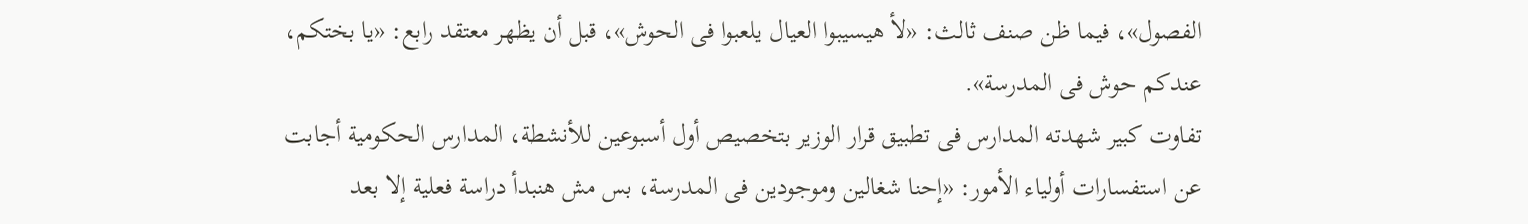الفصول»، فيما ظن صنف ثالث: «لأ هيسيبوا العيال يلعبوا فى الحوش»، قبل أن يظهر معتقد رابع: «يا بختكم، عندكم حوش فى المدرسة».
تفاوت كبير شهدته المدارس فى تطبيق قرار الوزير بتخصيص أول أسبوعين للأنشطة، المدارس الحكومية أجابت عن استفسارات أولياء الأمور: «إحنا شغالين وموجودين فى المدرسة، بس مش هنبدأ دراسة فعلية إلا بعد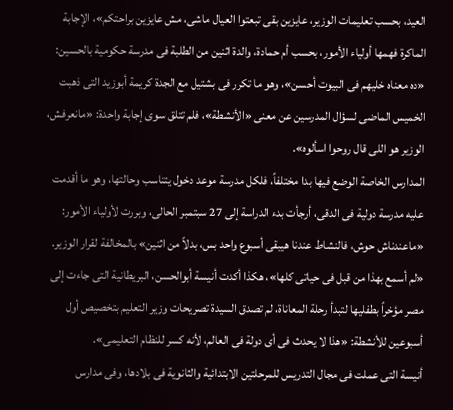العيد، بحسب تعليمات الوزير، عايزين بقى تبعتوا العيال ماشى، مش عايزين براحتكم»، الإجابة الماكرة فهمها أولياء الأمور، بحسب أم حمادة، والدة اثنين من الطلبة فى مدرسة حكومية بالحسين: «ده معناه خليهم فى البيوت أحسن»، وهو ما تكرر فى بشتيل مع الجدة كريمة أبوزيد التى ذهبت الخميس الماضى لسؤال المدرسين عن معنى «الأنشطة»، فلم تتلق سوى إجابة واحدة: «مانعرفش، الوزير هو اللى قال روحوا اسألوه».
المدارس الخاصة الوضع فيها بدا مختلفاً، فلكل مدرسة موعد دخول يتناسب وحالتها، وهو ما أقدمت عليه مدرسة دولية فى الدقى، أرجأت بدء الدراسة إلى 27 سبتمبر الحالى، وبررت لأولياء الأمور: «ماعندناش حوش، فالنشاط عندنا هيبقى أسبوع واحد بس، بدلاً من اثنين» بالمخالفة لقرار الوزير.
«لم أسمع بهذا من قبل فى حياتى كلها»، هكذا أكدت أنيسة أبوالحسن، البريطانية التى جاءت إلى مصر مؤخراً بطفليها لتبدأ رحلة المعاناة، لم تصدق السيدة تصريحات وزير التعليم بتخصيص أول أسبوعين للأنشطة: «هذا لا يحدث فى أى دولة فى العالم، لأنه كسر للنظام التعليمى».
أنيسة التى عملت فى مجال التدريس للمرحلتين الابتدائية والثانوية فى بلادها، وفى مدارس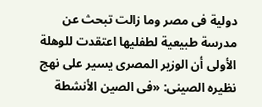دولية فى مصر وما زالت تبحث عن مدرسة طبيعية لطفليها اعتقدت للوهلة الأولى أن الوزير المصرى يسير على نهج نظيره الصينى: «فى الصين الأنشطة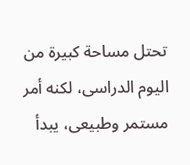تحتل مساحة كبيرة من اليوم الدراسى، لكنه أمر مستمر وطبيعى، يبدأ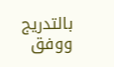بالتدريج ووفق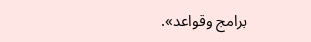برامج وقواعد».